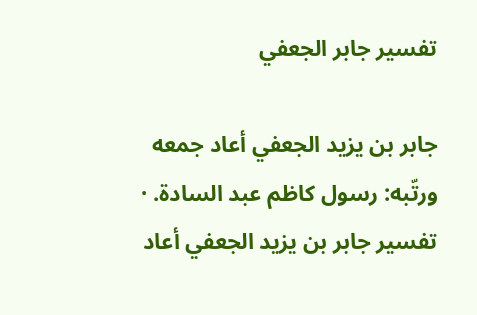تفسير جابر الجعفي

جابر بن يزيد الجعفي أعاد جمعه ورتّبه: رسول كاظم عبد السادة. · تفسير جابر بن يزيد الجعفي أعاد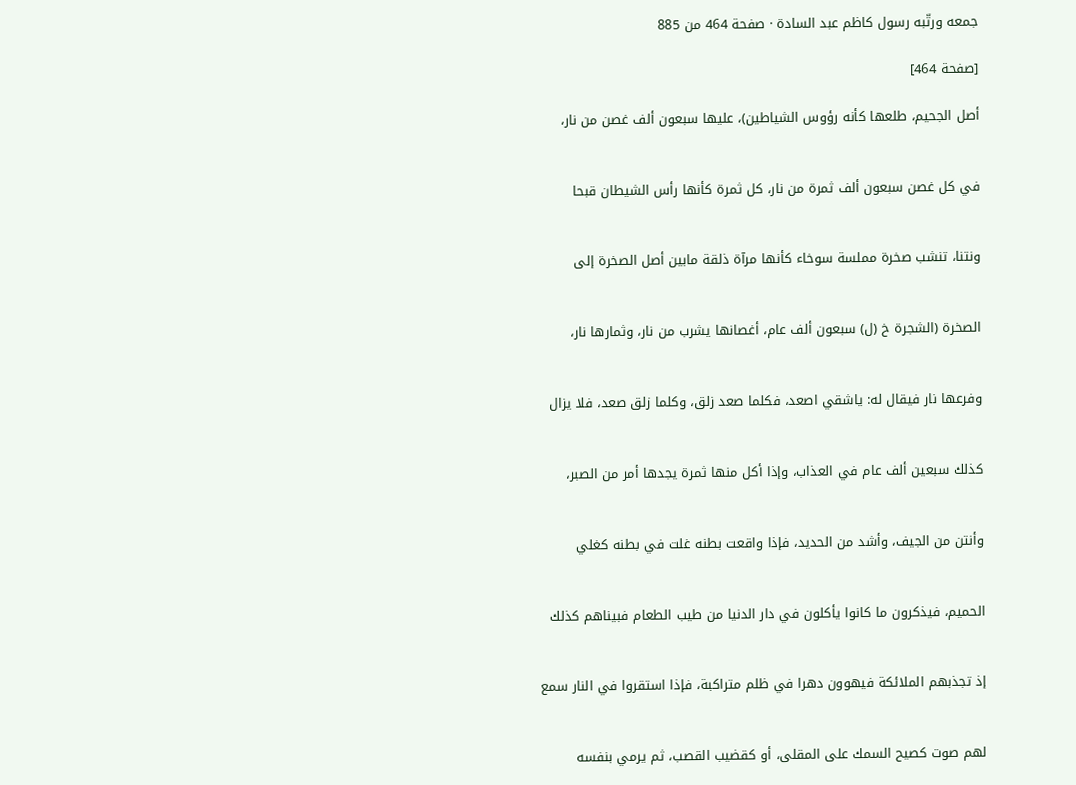جمعه ورتّبه رسول كاظم عبد السادة · صفحة 464 من 885

[صفحة 464]

أصل الجحيم، طلعها كأنه رؤوس الشياطين)، عليها سبعون ألف غصن من نار،


في كل غصن سبعون ألف ثمرة من نار، كل ثمرة كأنها رأس الشيطان قبحا


ونتنا، تنشب صخرة مملسة سوخاء كأنها مرآة ذلقة مابين أصل الصخرة إلى


الصخرة (الشجرة خ (ل) سبعون ألف عام، أغصانها يشرب من نار، وثمارها نار،


وفرعها نار فيقال له: ياشقي اصعد، فكلما صعد زلق، وكلما زلق صعد، فلا يزال


كذلك سبعين ألف عام في العذاب، وإذا أكل منها ثمرة يجدها أمر من الصبر،


وأنتن من الجيف، وأشد من الحديد، فإذا واقعت بطنه غلت في بطنه كغلي


الحميم، فيذكرون ما كانوا يأكلون في دار الدنيا من طيب الطعام فبيناهم كذلك


إذ تجذبهم الملائكة فيهوون دهرا في ظلم متراكبة، فإذا استقروا في النار سمع


لهم صوت كصيح السمك على المقلى، أو كقضيب القصب، ثم يرمي بنفسه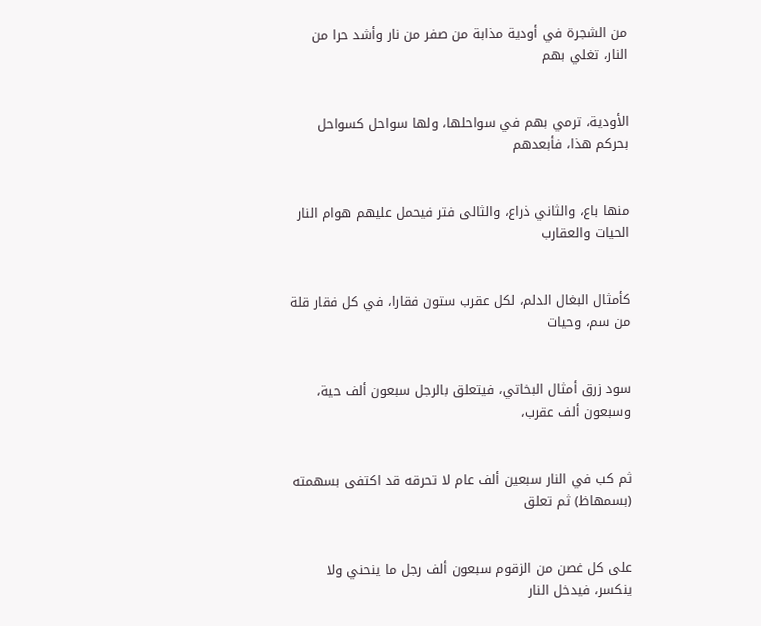من الشجرة في أودية مذابة من صفر من نار وأشد حرا من النار، تغلي بهم


الأودية، ترمي بهم في سواحلها، ولها سواحل كسواحل بحركم هذا، فأبعدهم


منها باع، والثاني ذراع، والثالى فتر فيحمل عليهم هوام النار الحيات والعقارب


كأمثال البغال الدلم، لكل عقرب ستون فقارا، في كل فقار قلة من سم، وحيات


سود زرق أمثال البخاتي، فيتعلق بالرجل سبعون ألف حية، وسبعون ألف عقرب،


ثم كب في النار سبعين ألف عام لا تحرقه قد اكتفى بسهمته (بسمهاظ) ثم تعلق


على كل غصن من الزقوم سبعون ألف رجل ما ينحني ولا ينكسر، فيدخل النار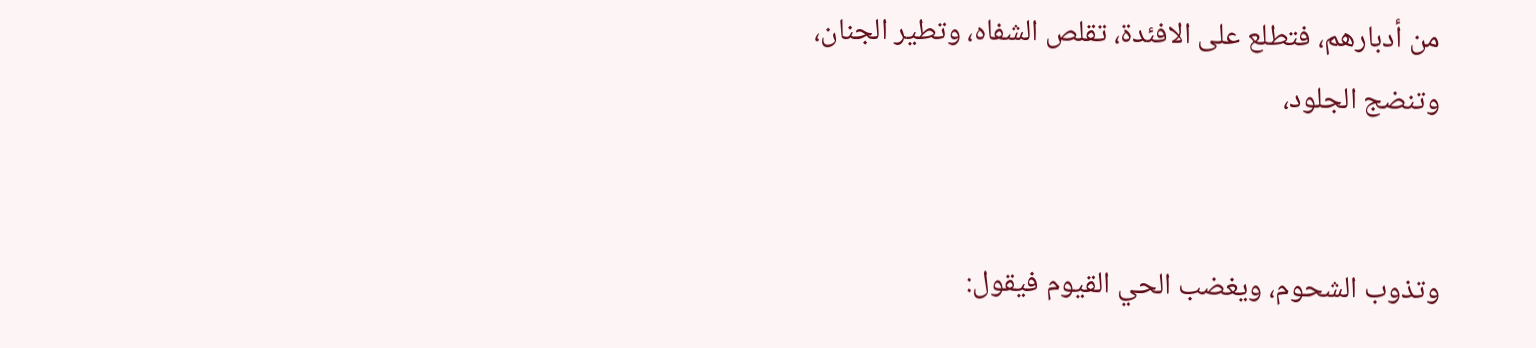من أدبارهم، فتطلع على الافئدة، تقلص الشفاه، وتطير الجنان، وتنضج الجلود،


وتذوب الشحوم، ويغضب الحي القيوم فيقول: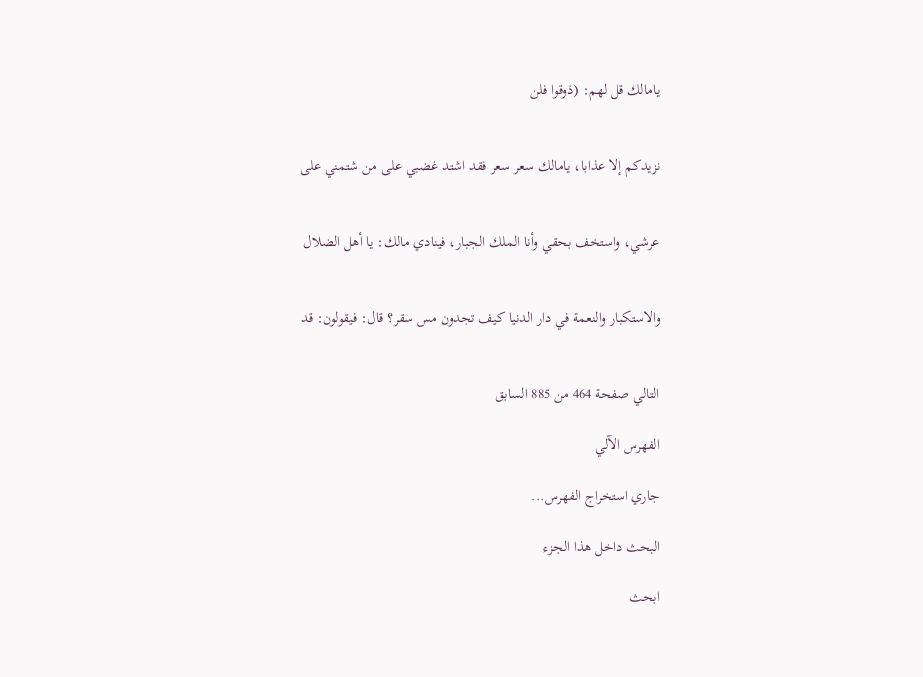يامالك قل لهم: (ذوقوا فلن


نزيدكم إلا عذابا، يامالك سعر سعر فقد اشتد غضبي على من شتمني على


عرشي، واستخف بحقي وأنا الملك الجبار، فينادي مالك: يا أهل الضلال


والاستكبار والنعمة في دار الدنيا كيف تجدون مس سقر؟ قال: فيقولون: قد


التالي صفحة 464 من 885 السابق

الفهرس الآلي

جاري استخراج الفهرس...

البحث داخل هذا الجزء

ابحث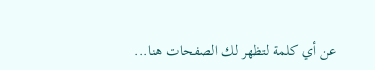عن أي كلمة لتظهر لك الصفحات هنا...